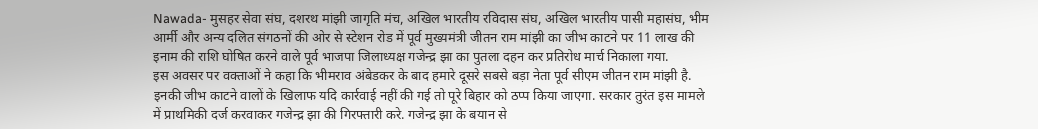Nawada- मुसहर सेवा संघ, दशरथ मांझी जागृति मंच, अखिल भारतीय रविदास संघ, अखिल भारतीय पासी महासंघ, भीम आर्मी और अन्य दलित संगठनों की ओर से स्टेशन रोड में पूर्व मुख्यमंत्री जीतन राम मांझी का जीभ काटने पर 11 लाख की इनाम की राशि घोषित करने वाले पूर्व भाजपा जिलाध्यक्ष गजेन्द्र झा का पुतला दहन कर प्रतिरोध मार्च निकाला गया.
इस अवसर पर वक्ताओं ने कहा कि भीमराव अंबेडकर के बाद हमारे दूसरे सबसे बड़ा नेता पूर्व सीएम जीतन राम मांझी है. इनकी जीभ काटने वालों के खिलाफ यदि कार्रवाई नहीं की गई तो पूरे बिहार को ठप्प किया जाएगा. सरकार तुरंत इस मामले में प्राथमिकी दर्ज करवाकर गजेन्द्र झा की गिरफ्तारी करे. गजेन्द्र झा के बयान से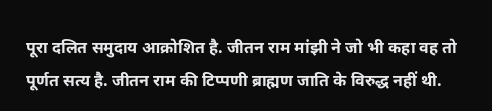पूरा दलित समुदाय आक्रोशित है. जीतन राम मांझी ने जो भी कहा वह तो पूर्णत सत्य है. जीतन राम की टिप्पणी ब्राह्मण जाति के विरुद्ध नहीं थी.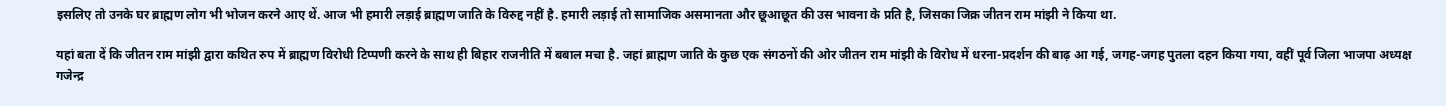इसलिए तो उनके घर ब्राह्मण लोग भी भोजन करने आए थें. आज भी हमारी लड़ाई ब्राह्मण जाति के विरुद्द नहीं है. हमारी लड़ाई तो सामाजिक असमानता और छूआछूत की उस भावना के प्रति है, जिसका जिक्र जीतन राम मांझी ने किया था.

यहां बता दें कि जीतन राम मांझी द्वारा कथित रुप में ब्राह्मण विरोधी टिप्पणी करने के साथ ही बिहार राजनीति में बबाल मचा है. जहां ब्राह्मण जाति के कुछ एक संगठनों की ओर जीतन राम मांझी के विरोध में धरना-प्रदर्शन की बाढ़ आ गई, जगह-जगह पुतला दहन किया गया, वहीं पूर्व जिला भाजपा अध्यक्ष गजेन्द्र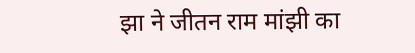झा ने जीतन राम मांझी का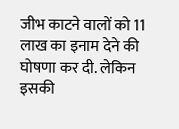जीभ काटने वालों को 11 लाख का इनाम देने की घोषणा कर दी. लेकिन इसकी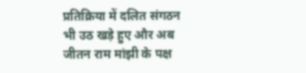प्रतिक्रिया में दलित संगठन भी उठ खड़े हुए और अब जीतन राम मांझी के पक्ष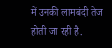में उनकी लामबंदी तेज होती जा रही है.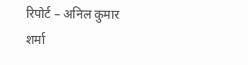रिपोर्ट – अनिल कुमार शर्मा